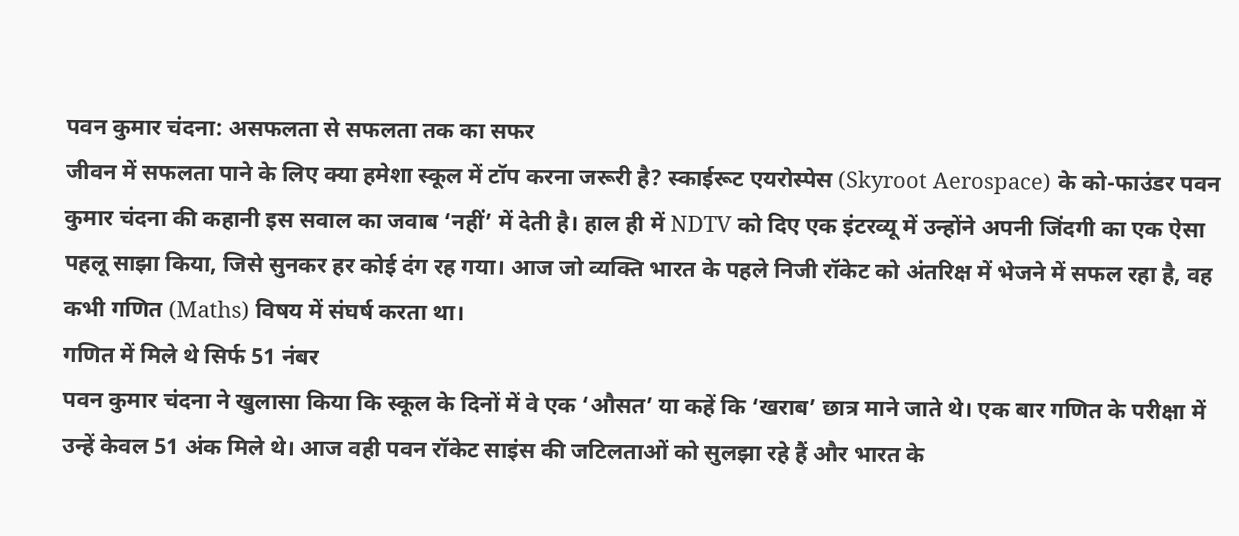पवन कुमार चंदना: असफलता से सफलता तक का सफर
जीवन में सफलता पाने के लिए क्या हमेशा स्कूल में टॉप करना जरूरी है? स्काईरूट एयरोस्पेस (Skyroot Aerospace) के को-फाउंडर पवन कुमार चंदना की कहानी इस सवाल का जवाब ‘नहीं’ में देती है। हाल ही में NDTV को दिए एक इंटरव्यू में उन्होंने अपनी जिंदगी का एक ऐसा पहलू साझा किया, जिसे सुनकर हर कोई दंग रह गया। आज जो व्यक्ति भारत के पहले निजी रॉकेट को अंतरिक्ष में भेजने में सफल रहा है, वह कभी गणित (Maths) विषय में संघर्ष करता था।
गणित में मिले थे सिर्फ 51 नंबर
पवन कुमार चंदना ने खुलासा किया कि स्कूल के दिनों में वे एक ‘औसत’ या कहें कि ‘खराब’ छात्र माने जाते थे। एक बार गणित के परीक्षा में उन्हें केवल 51 अंक मिले थे। आज वही पवन रॉकेट साइंस की जटिलताओं को सुलझा रहे हैं और भारत के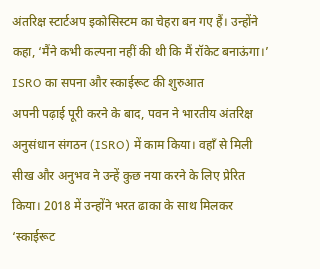अंतरिक्ष स्टार्टअप इकोसिस्टम का चेहरा बन गए हैं। उन्होंने कहा, ‘मैंने कभी कल्पना नहीं की थी कि मैं रॉकेट बनाऊंगा।’
ISRO का सपना और स्काईरूट की शुरुआत
अपनी पढ़ाई पूरी करने के बाद, पवन ने भारतीय अंतरिक्ष अनुसंधान संगठन (ISRO) में काम किया। वहाँ से मिली सीख और अनुभव ने उन्हें कुछ नया करने के लिए प्रेरित किया। 2018 में उन्होंने भरत ढाका के साथ मिलकर ‘स्काईरूट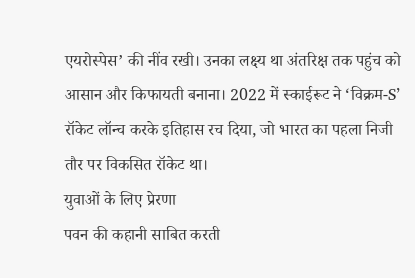एयरोस्पेस’ की नींव रखी। उनका लक्ष्य था अंतरिक्ष तक पहुंच को आसान और किफायती बनाना। 2022 में स्काईरूट ने ‘विक्रम-S’ रॉकेट लॉन्च करके इतिहास रच दिया, जो भारत का पहला निजी तौर पर विकसित रॉकेट था।
युवाओं के लिए प्रेरणा
पवन की कहानी साबित करती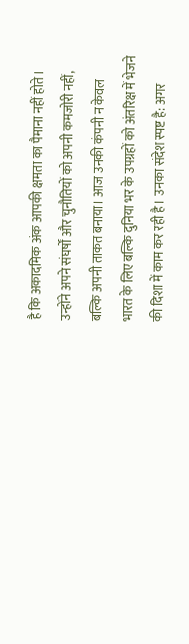है कि अकादमिक अंक आपकी क्षमता का पैमाना नहीं होते। उन्होंने अपने संघर्षों और चुनौतियों को अपनी कमजोरी नहीं, बल्कि अपनी ताकत बनाया। आज उनकी कंपनी न केवल भारत के लिए बल्कि दुनिया भर के उपग्रहों को अंतरिक्ष में भेजने की दिशा में काम कर रही है। उनका संदेश स्पष्ट है: अगर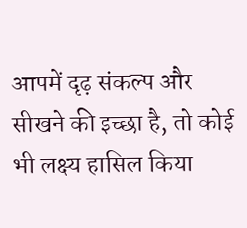आपमें दृढ़ संकल्प और सीखने की इच्छा है, तो कोई भी लक्ष्य हासिल किया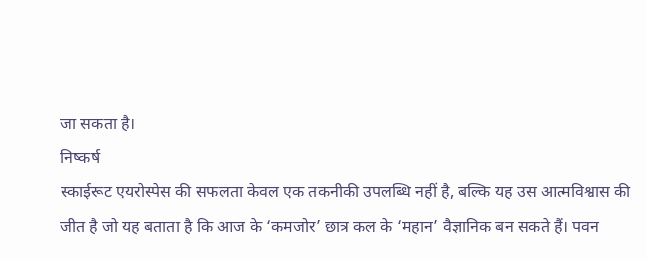जा सकता है।
निष्कर्ष
स्काईरूट एयरोस्पेस की सफलता केवल एक तकनीकी उपलब्धि नहीं है, बल्कि यह उस आत्मविश्वास की जीत है जो यह बताता है कि आज के ‘कमजोर’ छात्र कल के ‘महान’ वैज्ञानिक बन सकते हैं। पवन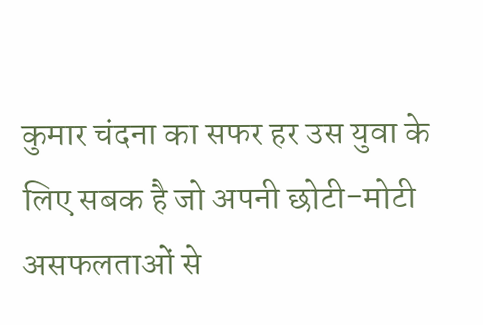कुमार चंदना का सफर हर उस युवा के लिए सबक है जो अपनी छोटी-मोटी असफलताओं से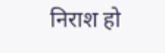निराश हो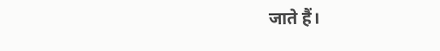जाते हैं।